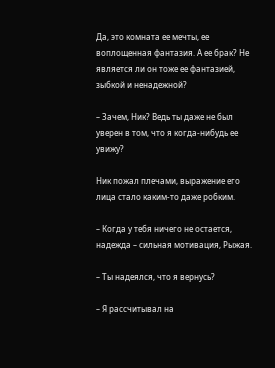Да, это комната ее мечты, ее воплощенная фантазия. А ее брак? Не является ли он тоже ее фантазией, зыбкой и ненадежной?

– Зачем, Ник? Ведь ты даже не был уверен в том, что я когда-нибудь ее увижу?

Ник пожал плечами, выражение его лица стало каким-то даже робким.

– Когда у тебя ничего не остается, надежда – сильная мотивация, Рыжая.

– Ты надеялся, что я вернусь?

– Я рассчитывал на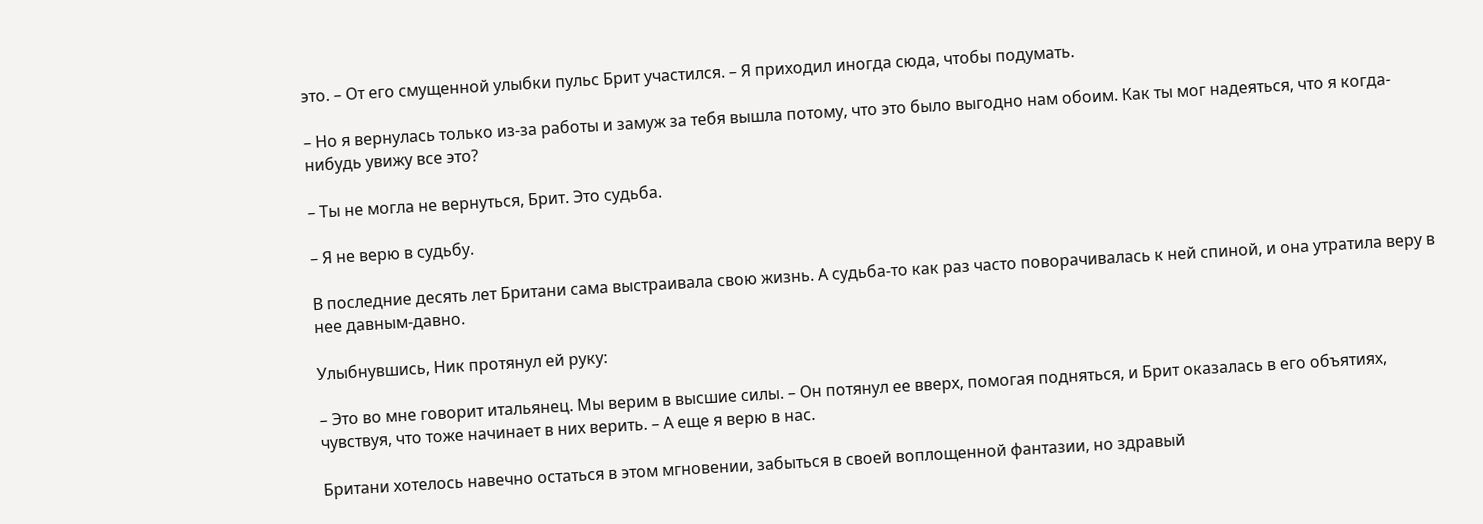это. – От его смущенной улыбки пульс Брит участился. – Я приходил иногда сюда, чтобы подумать.

– Но я вернулась только из-за работы и замуж за тебя вышла потому, что это было выгодно нам обоим. Как ты мог надеяться, что я когда-нибудь увижу все это?

– Ты не могла не вернуться, Брит. Это судьба.

– Я не верю в судьбу.

В последние десять лет Британи сама выстраивала свою жизнь. А судьба-то как раз часто поворачивалась к ней спиной, и она утратила веру в нее давным-давно.

Улыбнувшись, Ник протянул ей руку:

– Это во мне говорит итальянец. Мы верим в высшие силы. – Он потянул ее вверх, помогая подняться, и Брит оказалась в его объятиях, чувствуя, что тоже начинает в них верить. – А еще я верю в нас.

Британи хотелось навечно остаться в этом мгновении, забыться в своей воплощенной фантазии, но здравый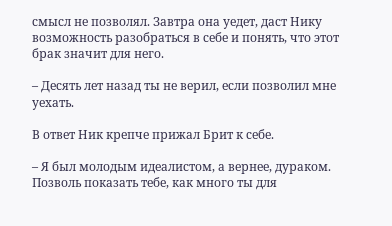смысл не позволял. Завтра она уедет, даст Нику возможность разобраться в себе и понять, что этот брак значит для него.

– Десять лет назад ты не верил, если позволил мне уехать.

В ответ Ник крепче прижал Брит к себе.

– Я был молодым идеалистом, а вернее, дураком. Позволь показать тебе, как много ты для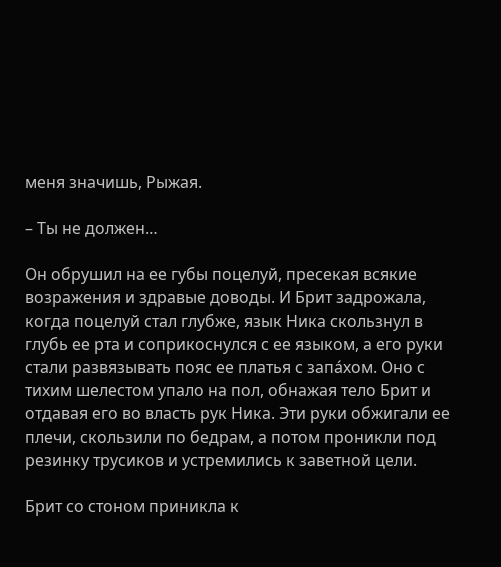меня значишь, Рыжая.

– Ты не должен…

Он обрушил на ее губы поцелуй, пресекая всякие возражения и здравые доводы. И Брит задрожала, когда поцелуй стал глубже, язык Ника скользнул в глубь ее рта и соприкоснулся с ее языком, а его руки стали развязывать пояс ее платья с запáхом. Оно с тихим шелестом упало на пол, обнажая тело Брит и отдавая его во власть рук Ника. Эти руки обжигали ее плечи, скользили по бедрам, а потом проникли под резинку трусиков и устремились к заветной цели.

Брит со стоном приникла к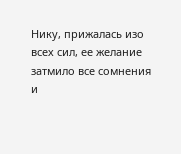Нику, прижалась изо всех сил, ее желание затмило все сомнения и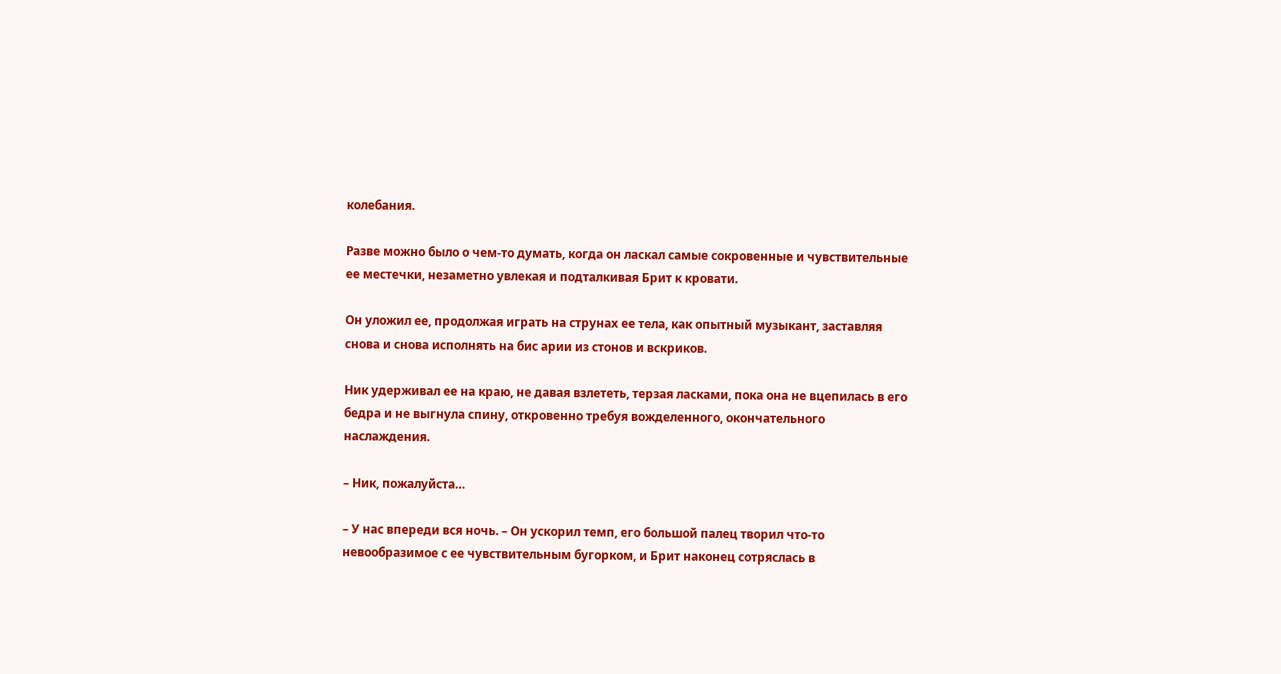колебания.

Разве можно было о чем-то думать, когда он ласкал самые сокровенные и чувствительные ее местечки, незаметно увлекая и подталкивая Брит к кровати.

Он уложил ее, продолжая играть на струнах ее тела, как опытный музыкант, заставляя снова и снова исполнять на бис арии из стонов и вскриков.

Ник удерживал ее на краю, не давая взлететь, терзая ласками, пока она не вцепилась в его бедра и не выгнула спину, откровенно требуя вожделенного, окончательного наслаждения.

– Ник, пожалуйста…

– У нас впереди вся ночь. – Он ускорил темп, его большой палец творил что-то невообразимое с ее чувствительным бугорком, и Брит наконец сотряслась в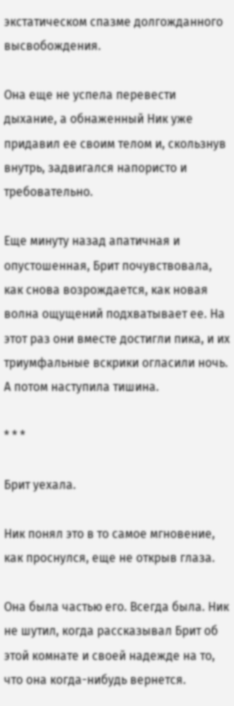экстатическом спазме долгожданного высвобождения.

Она еще не успела перевести дыхание, а обнаженный Ник уже придавил ее своим телом и, скользнув внутрь, задвигался напористо и требовательно.

Еще минуту назад апатичная и опустошенная, Брит почувствовала, как снова возрождается, как новая волна ощущений подхватывает ее. На этот раз они вместе достигли пика, и их триумфальные вскрики огласили ночь. А потом наступила тишина.

* * *

Брит уехала.

Ник понял это в то самое мгновение, как проснулся, еще не открыв глаза.

Она была частью его. Всегда была. Ник не шутил, когда рассказывал Брит об этой комнате и своей надежде на то, что она когда-нибудь вернется.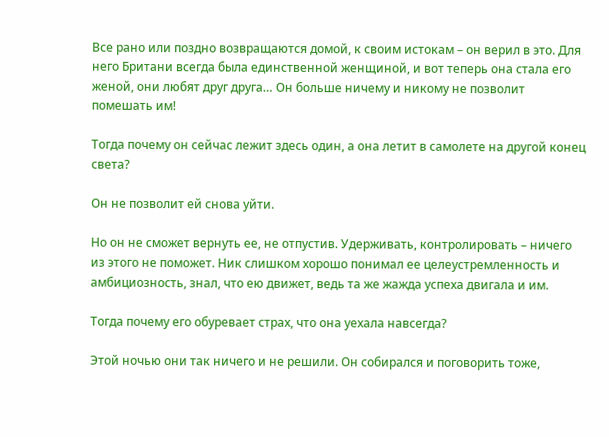Все рано или поздно возвращаются домой, к своим истокам – он верил в это. Для него Британи всегда была единственной женщиной, и вот теперь она стала его женой, они любят друг друга… Он больше ничему и никому не позволит помешать им!

Тогда почему он сейчас лежит здесь один, а она летит в самолете на другой конец света?

Он не позволит ей снова уйти.

Но он не сможет вернуть ее, не отпустив. Удерживать, контролировать – ничего из этого не поможет. Ник слишком хорошо понимал ее целеустремленность и амбициозность, знал, что ею движет, ведь та же жажда успеха двигала и им.

Тогда почему его обуревает страх, что она уехала навсегда?

Этой ночью они так ничего и не решили. Он собирался и поговорить тоже,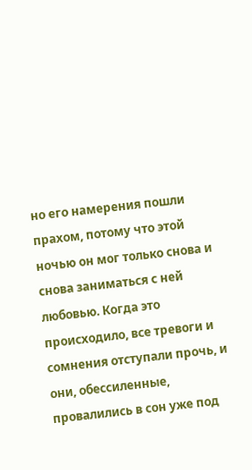но его намерения пошли прахом, потому что этой ночью он мог только снова и снова заниматься с ней любовью. Когда это происходило, все тревоги и сомнения отступали прочь, и они, обессиленные, провалились в сон уже под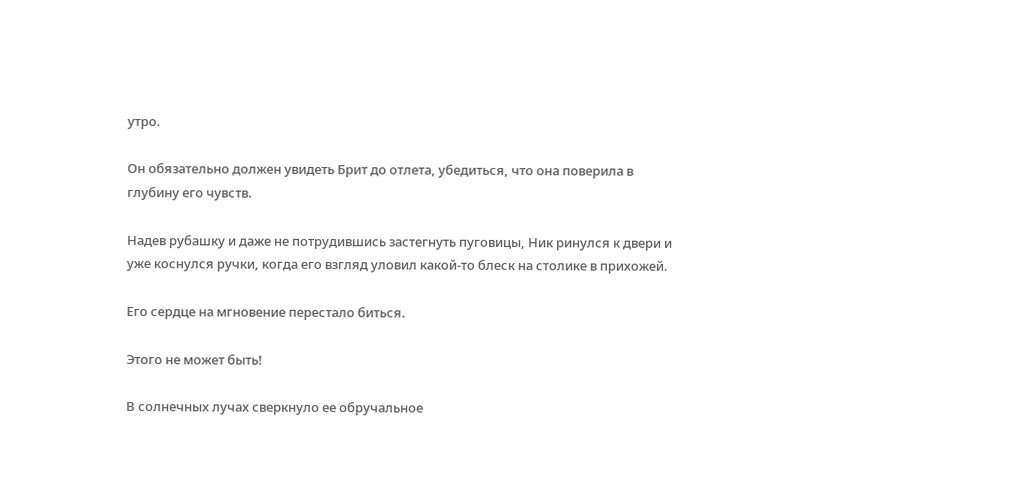утро.

Он обязательно должен увидеть Брит до отлета, убедиться, что она поверила в глубину его чувств.

Надев рубашку и даже не потрудившись застегнуть пуговицы, Ник ринулся к двери и уже коснулся ручки, когда его взгляд уловил какой-то блеск на столике в прихожей.

Его сердце на мгновение перестало биться.

Этого не может быть!

В солнечных лучах сверкнуло ее обручальное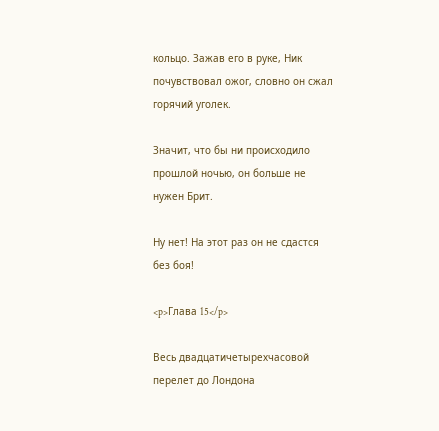кольцо. Зажав его в руке, Ник почувствовал ожог, словно он сжал горячий уголек.

Значит, что бы ни происходило прошлой ночью, он больше не нужен Брит.

Ну нет! На этот раз он не сдастся без боя!

<p>Глава 15</p>

Весь двадцатичетырехчасовой перелет до Лондона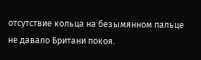отсутствие кольца на безымянном пальце не давало Британи покоя.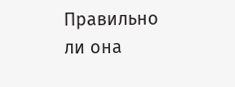Правильно ли она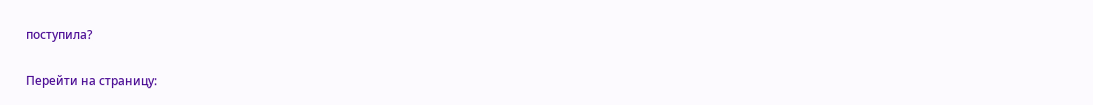поступила?

Перейти на страницу: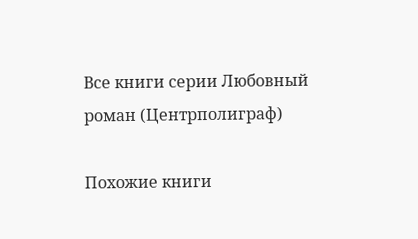Все книги серии Любовный роман (Центрполиграф)

Похожие книги